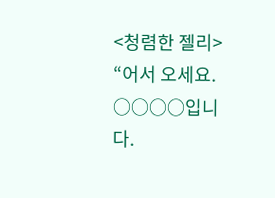<청렴한 젤리> “어서 오세요. ○○○○입니다.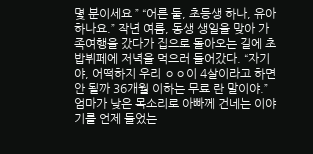몇 분이세요 ” “어른 둘, 초등생 하나, 유아 하나요.” 작년 여름, 동생 생일을 맞아 가족여행을 갔다가 집으로 돌아오는 길에 초밥뷔페에 저녁을 먹으러 들어갔다. “자기야, 어떡하지 우리 ㅇㅇ이 4살이라고 하면 안 될까 36개월 이하는 무료 란 말이야.” 엄마가 낮은 목소리로 아빠께 건네는 이야기를 언제 들었는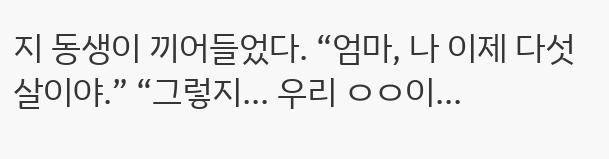지 동생이 끼어들었다. “엄마, 나 이제 다섯 살이야.” “그렇지... 우리 ㅇㅇ이...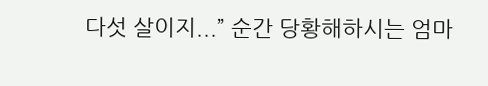다섯 살이지...” 순간 당황해하시는 엄마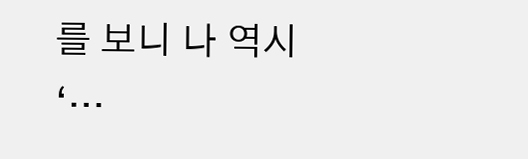를 보니 나 역시 ‘…